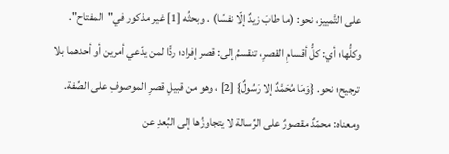على التَّمييز، نحو: (ما طابَ زيدٌ إلّا نفسًا) . وبحثُه [1] غير مذكور في"المفتاح".
وكلُّها؛ أي: كلُّ أقسامِ القصرِ، تنقسمُ إلى: قصر إفراد؛ ردًّا لمن يدّعي أمرين أو أحدهما بلا ترجيح؛ نحو. {وَمَا مُحَمَّدٌ إلا رَسُولٌ} [2] ، وهو من قبيلِ قصرِ الموصوفِ على الصِّفة. ومعناه: محمّدٌ مقصورٌ على الرِّسالة لا يتجاوزُها إلى البُعدِ عن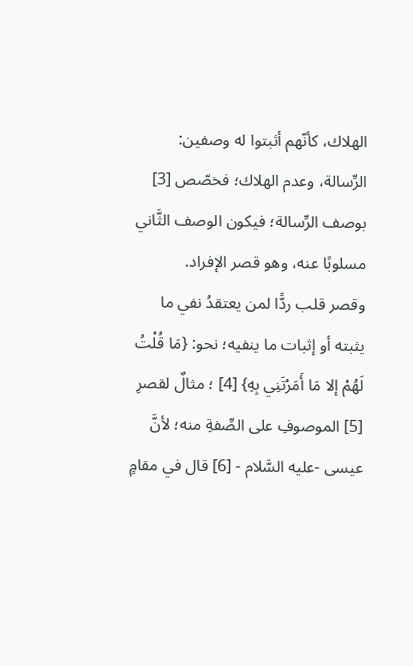الهلاك، كأنّهم أثبتوا له وصفين: الرِّسالة، وعدم الهلاك؛ فخصّص [3] بوصف الرِّسالة؛ فيكون الوصف الثَّاني مسلوبًا عنه، وهو قصر الإفراد.
وقصر قلب ردًّا لمن يعتقدُ نفي ما يثبته أو إثبات ما ينفيه؛ نحو: {مَا قُلْتُ لَهُمْ إلا مَا أَمَرْتَنِي بِهِ} [4] ؛ مثالٌ لقصرِ [5] الموصوفِ على الصِّفةِ منه؛ لأنَّ عيسى -عليه السَّلام - [6] قال في مقامٍ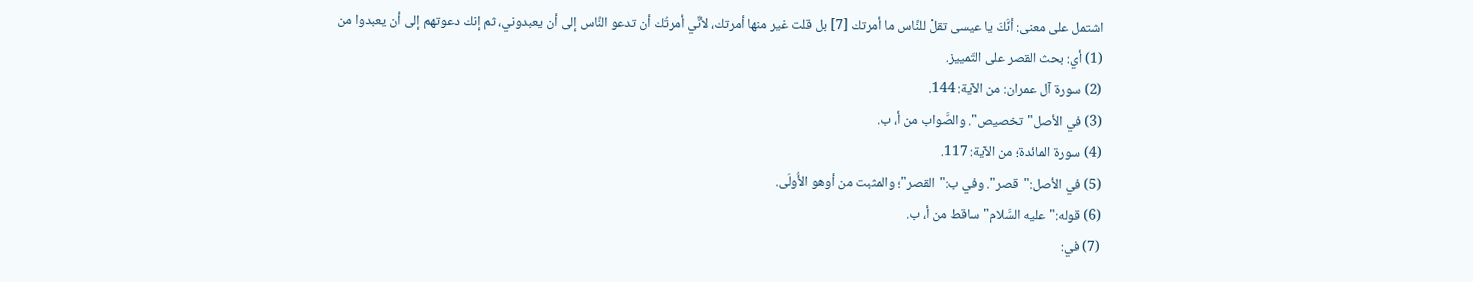اشتمل على معنى: أنَّكَ يا عيسى تقلْ للنَّاس ما أمرتك [7] بل قلت غير منها أمرتك، لأنِّي أمرتُك أن تدعو النَّاس إلى أن يعبدوني، ثم إنك دعوتهم إلى أن يعبدوا من
(1) أي: بحث القصر على التّمييز.
(2) سورة آل عمران: من الآية: 144.
(3) في الأصل"تخصيص". والصَّواب من أ، ب.
(4) سورة المائدة؛ من الآية: 117.
(5) في الأصل:"قصر". وفي ب:"القصر"؛ والمثبت من أوهو الأُولَى.
(6) قوله:"عليه السَّلام"ساقط من أ، ب.
(7) في: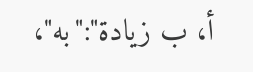أ، ب زيادة":"به"،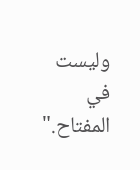وليست في المفتاح."